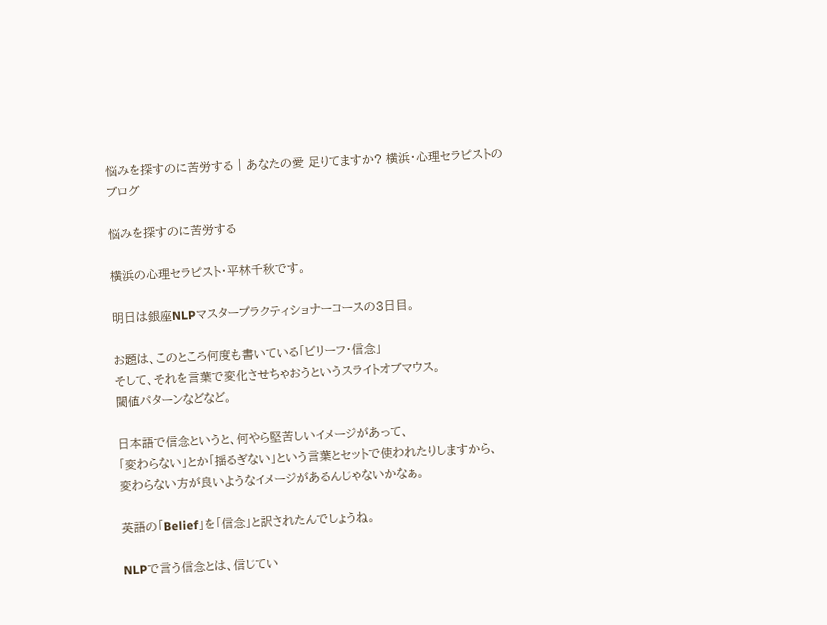悩みを探すのに苦労する | あなたの愛 足りてますか? 横浜・心理セラピストのブログ

悩みを探すのに苦労する

横浜の心理セラピスト・平林千秋です。

明日は銀座NLPマスタープラクティショナーコースの3日目。

お題は、このところ何度も書いている「ビリーフ・信念」
そして、それを言葉で変化させちゃおうというスライトオブマウス。
閾値パターンなどなど。

日本語で信念というと、何やら堅苦しいイメージがあって、
「変わらない」とか「揺るぎない」という言葉とセットで使われたりしますから、
変わらない方が良いようなイメージがあるんじゃないかなぁ。

英語の「Belief」を「信念」と訳されたんでしょうね。

NLPで言う信念とは、信じてい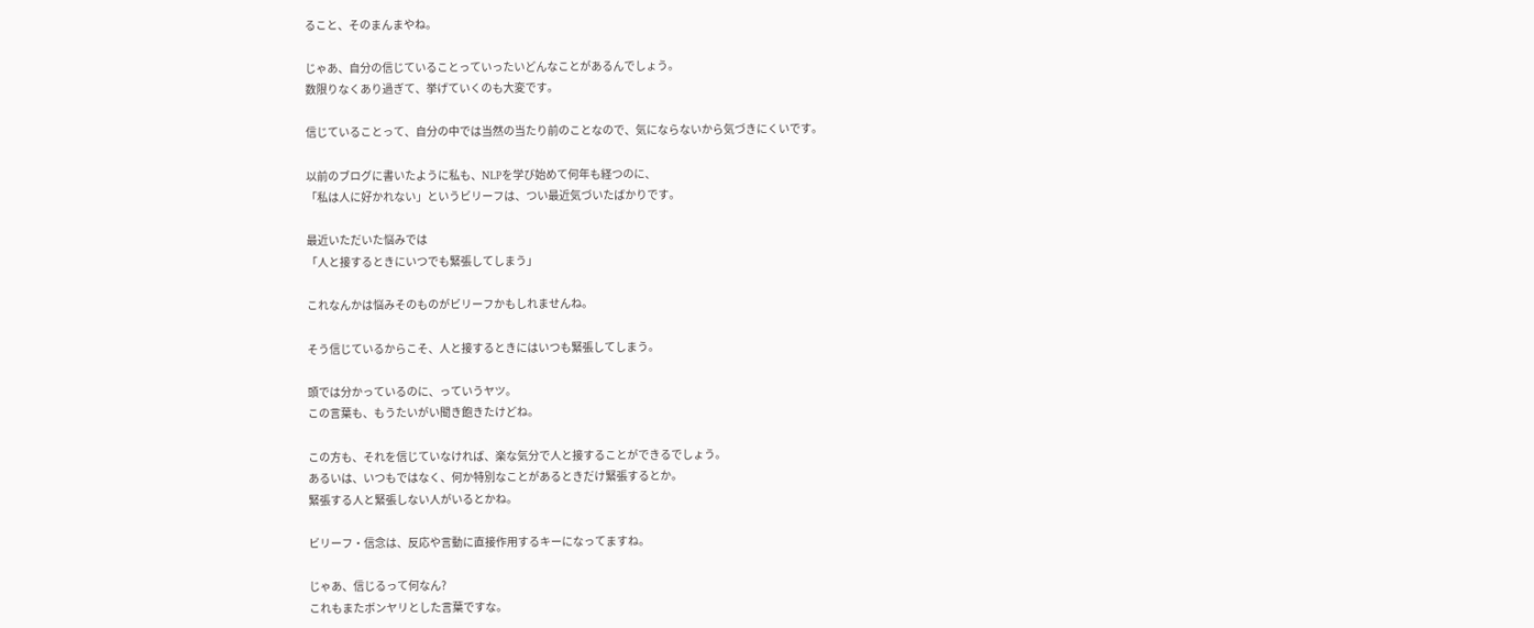ること、そのまんまやね。

じゃあ、自分の信じていることっていったいどんなことがあるんでしょう。
数限りなくあり過ぎて、挙げていくのも大変です。

信じていることって、自分の中では当然の当たり前のことなので、気にならないから気づきにくいです。

以前のブログに書いたように私も、NLPを学び始めて何年も経つのに、
「私は人に好かれない」というビリーフは、つい最近気づいたばかりです。

最近いただいた悩みでは
「人と接するときにいつでも緊張してしまう」

これなんかは悩みそのものがビリーフかもしれませんね。

そう信じているからこそ、人と接するときにはいつも緊張してしまう。

頭では分かっているのに、っていうヤツ。
この言葉も、もうたいがい聞き飽きたけどね。

この方も、それを信じていなければ、楽な気分で人と接することができるでしょう。
あるいは、いつもではなく、何か特別なことがあるときだけ緊張するとか。
緊張する人と緊張しない人がいるとかね。

ビリーフ・信念は、反応や言動に直接作用するキーになってますね。

じゃあ、信じるって何なん?
これもまたボンヤリとした言葉ですな。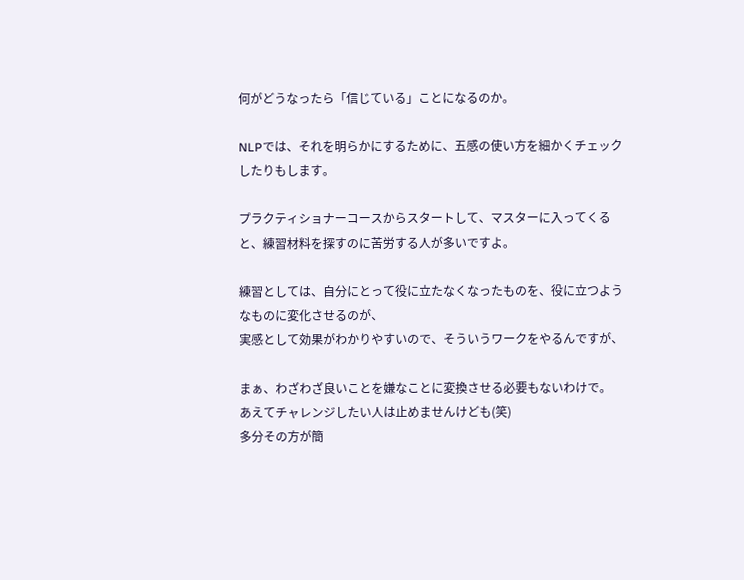何がどうなったら「信じている」ことになるのか。

NLPでは、それを明らかにするために、五感の使い方を細かくチェックしたりもします。

プラクティショナーコースからスタートして、マスターに入ってくると、練習材料を探すのに苦労する人が多いですよ。

練習としては、自分にとって役に立たなくなったものを、役に立つようなものに変化させるのが、
実感として効果がわかりやすいので、そういうワークをやるんですが、

まぁ、わざわざ良いことを嫌なことに変換させる必要もないわけで。
あえてチャレンジしたい人は止めませんけども(笑)
多分その方が簡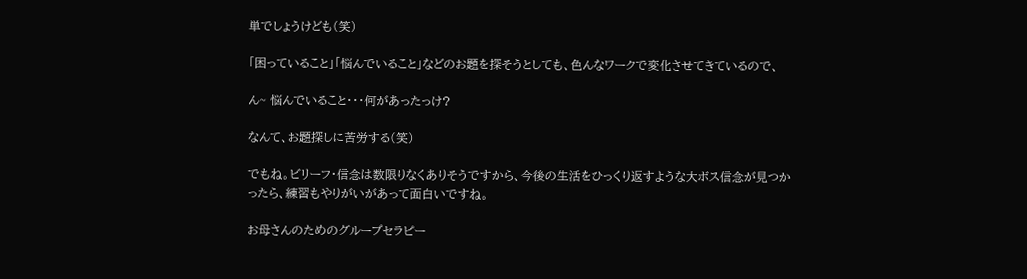単でしょうけども(笑)

「困っていること」「悩んでいること」などのお題を探そうとしても、色んなワークで変化させてきているので、

ん~ 悩んでいること・・・何があったっけ?

なんて、お題探しに苦労する(笑)

でもね。ビリーフ・信念は数限りなくありそうですから、今後の生活をひっくり返すような大ボス信念が見つかったら、練習もやりがいがあって面白いですね。

お母さんのためのグループセラピー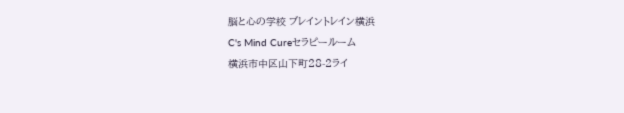脳と心の学校 ブレイントレイン横浜
C's Mind Cureセラピールーム
横浜市中区山下町28-2ライ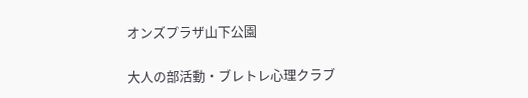オンズプラザ山下公園

大人の部活動・ブレトレ心理クラブ